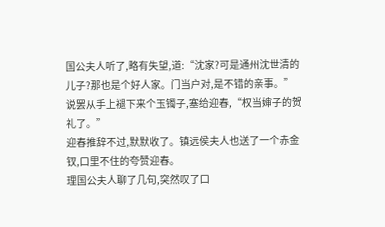国公夫人听了,略有失望,道:“沈家?可是通州沈世清的儿子?那也是个好人家。门当户对,是不错的亲事。”说罢从手上褪下来个玉镯子,塞给迎春,“权当婶子的贺礼了。”
迎春推辞不过,默默收了。镇远侯夫人也送了一个赤金钗,口里不住的夸赞迎春。
理国公夫人聊了几句,突然叹了口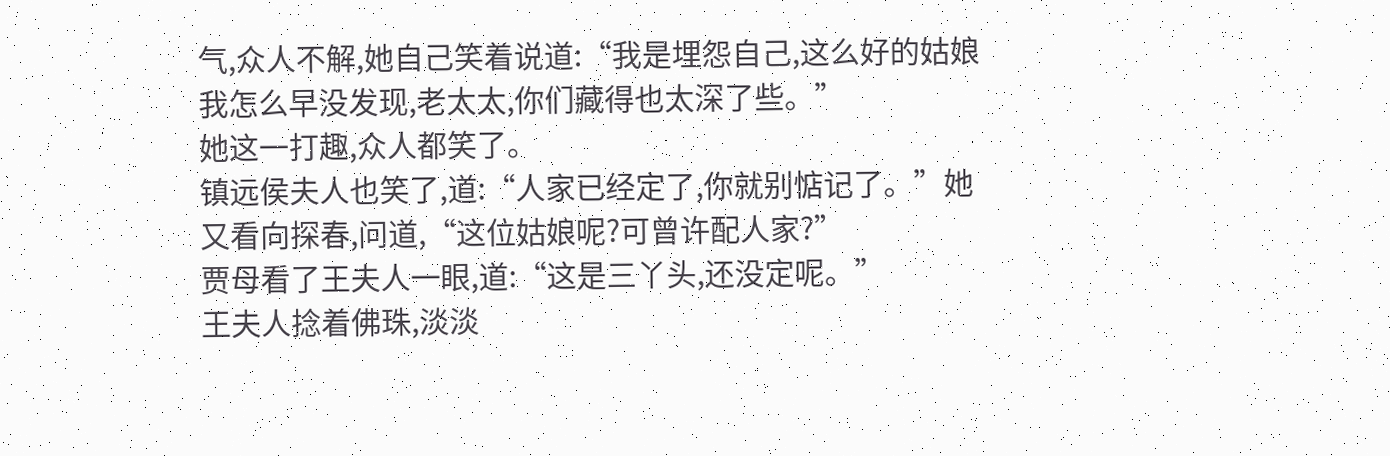气,众人不解,她自己笑着说道:“我是埋怨自己,这么好的姑娘我怎么早没发现,老太太,你们藏得也太深了些。”
她这一打趣,众人都笑了。
镇远侯夫人也笑了,道:“人家已经定了,你就别惦记了。”她又看向探春,问道,“这位姑娘呢?可曾许配人家?”
贾母看了王夫人一眼,道:“这是三丫头,还没定呢。”
王夫人捻着佛珠,淡淡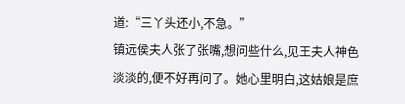道:“三丫头还小,不急。”
镇远侯夫人张了张嘴,想问些什么,见王夫人神色淡淡的,便不好再问了。她心里明白,这姑娘是庶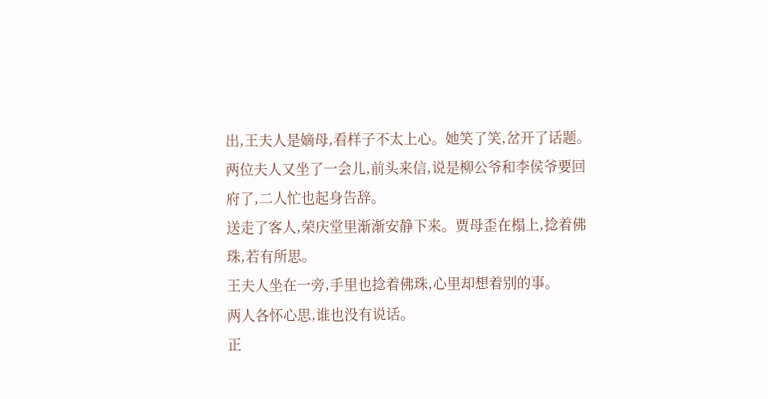出,王夫人是嫡母,看样子不太上心。她笑了笑,岔开了话题。
两位夫人又坐了一会儿,前头来信,说是柳公爷和李侯爷要回府了,二人忙也起身告辞。
送走了客人,荣庆堂里渐渐安静下来。贾母歪在榻上,捻着佛珠,若有所思。
王夫人坐在一旁,手里也捻着佛珠,心里却想着别的事。
两人各怀心思,谁也没有说话。
正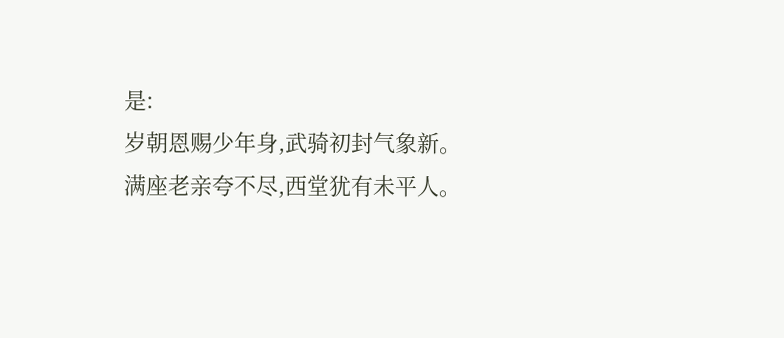是:
岁朝恩赐少年身,武骑初封气象新。
满座老亲夸不尽,西堂犹有未平人。